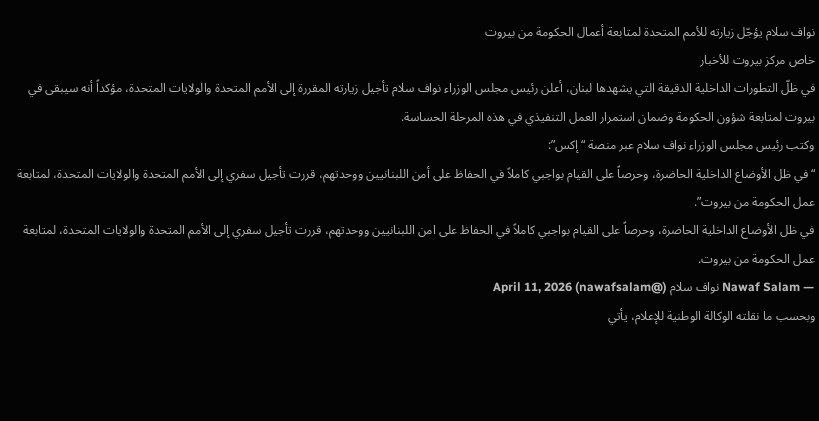نواف سلام يؤجّل زيارته للأمم المتحدة لمتابعة أعمال الحكومة من بيروت
خاص مركز بيروت للأخبار
في ظلّ التطورات الداخلية الدقيقة التي يشهدها لبنان، أعلن رئيس مجلس الوزراء نواف سلام تأجيل زيارته المقررة إلى الأمم المتحدة والولايات المتحدة، مؤكداً أنه سيبقى في بيروت لمتابعة شؤون الحكومة وضمان استمرار العمل التنفيذي في هذه المرحلة الحساسة.
وكتب رئيس مجلس الوزراء نواف سلام عبر منصة “إكس”:
“في ظل الأوضاع الداخلية الحاضرة، وحرصاً على القيام بواجبي كاملاً في الحفاظ على أمن اللبنانيين ووحدتهم، قررت تأجيل سفري إلى الأمم المتحدة والولايات المتحدة، لمتابعة عمل الحكومة من بيروت”.
في ظل الأوضاع الداخلية الحاضرة، وحرصاً على القيام بواجبي كاملاً في الحفاظ على امن اللبنانيين ووحدتهم، قررت تأجيل سفري إلى الأمم المتحدة والولايات المتحدة، لمتابعة عمل الحكومة من بيروت.
— Nawaf Salam نواف سلام (@nawafsalam) April 11, 2026
وبحسب ما نقلته الوكالة الوطنية للإعلام، يأتي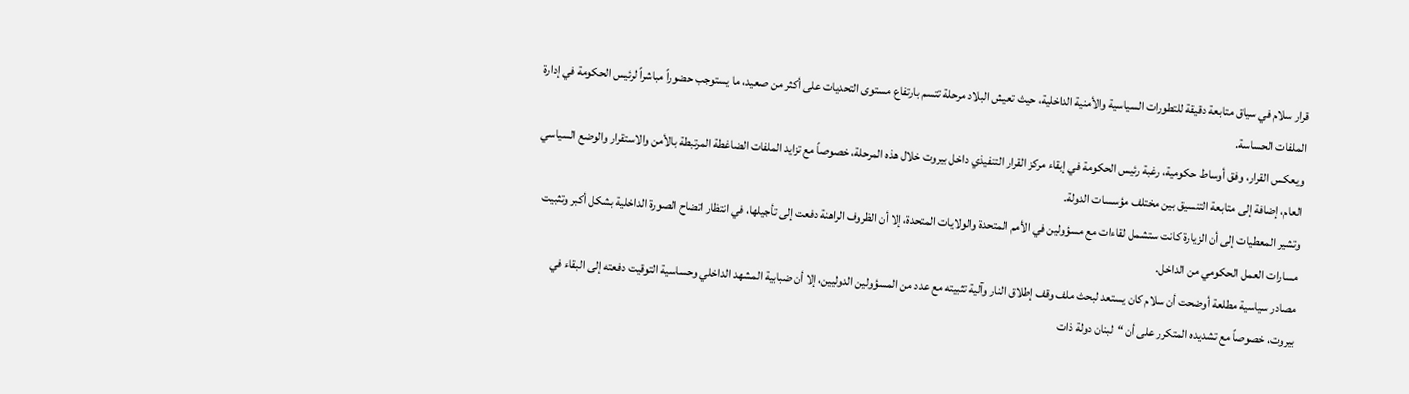قرار سلام في سياق متابعة دقيقة للتطورات السياسية والأمنية الداخلية، حيث تعيش البلاد مرحلة تتسم بارتفاع مستوى التحديات على أكثر من صعيد، ما يستوجب حضوراً مباشراً لرئيس الحكومة في إدارة الملفات الحساسة.
ويعكس القرار، وفق أوساط حكومية، رغبة رئيس الحكومة في إبقاء مركز القرار التنفيذي داخل بيروت خلال هذه المرحلة، خصوصاً مع تزايد الملفات الضاغطة المرتبطة بالأمن والاستقرار والوضع السياسي العام، إضافة إلى متابعة التنسيق بين مختلف مؤسسات الدولة.
وتشير المعطيات إلى أن الزيارة كانت ستشمل لقاءات مع مسؤولين في الأمم المتحدة والولايات المتحدة، إلا أن الظروف الراهنة دفعت إلى تأجيلها، في انتظار اتضاح الصورة الداخلية بشكل أكبر وتثبيت مسارات العمل الحكومي من الداخل.
مصادر سياسية مطلعة أوضحت أن سلام كان يستعد لبحث ملف وقف إطلاق النار وآلية تثبيته مع عدد من المسؤولين الدوليين، إلا أن ضبابية المشهد الداخلي وحساسية التوقيت دفعته إلى البقاء في بيروت، خصوصاً مع تشديده المتكرر على أن “لبنان دولة ذات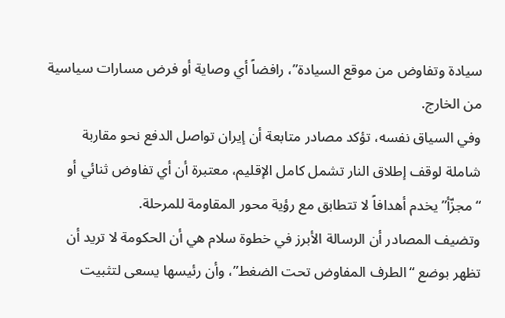سيادة وتفاوض من موقع السيادة”، رافضاً أي وصاية أو فرض مسارات سياسية من الخارج.
وفي السياق نفسه، تؤكد مصادر متابعة أن إيران تواصل الدفع نحو مقاربة شاملة لوقف إطلاق النار تشمل كامل الإقليم، معتبرة أن أي تفاوض ثنائي أو “مجزّأ” يخدم أهدافاً لا تتطابق مع رؤية محور المقاومة للمرحلة.
وتضيف المصادر أن الرسالة الأبرز في خطوة سلام هي أن الحكومة لا تريد أن تظهر بوضع “الطرف المفاوض تحت الضغط”، وأن رئيسها يسعى لتثبيت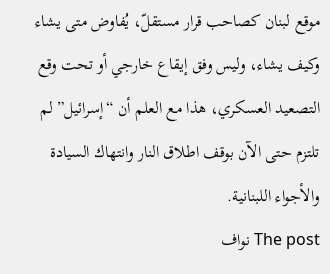موقع لبنان كصاحب قرار مستقلّ، يُفاوض متى يشاء وكيف يشاء، وليس وفق إيقاع خارجي أو تحت وقع التصعيد العسكري، هذا مع العلم أن “إسرائيل” لم تلتزم حتى الآن بوقف اطلاق النار وانتهاك السيادة والأجواء اللبنانية.
The post نواف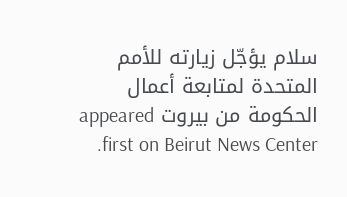سلام يؤجّل زيارته للأمم المتحدة لمتابعة أعمال الحكومة من بيروت appeared first on Beirut News Center.